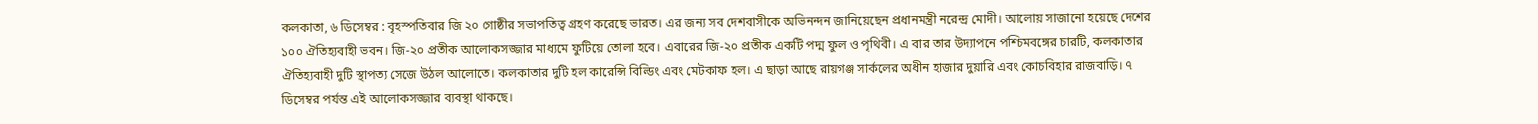কলকাতা, ৬ ডিসেম্বর : বৃহস্পতিবার জি ২০ গোষ্ঠীর সভাপতিত্ব গ্রহণ করেছে ভারত। এর জন্য সব দেশবাসীকে অভিনন্দন জানিয়েছেন প্রধানমন্ত্রী নরেন্দ্র মোদী। আলোয় সাজানো হয়েছে দেশের ১০০ ঐতিহ্যবাহী ভবন। জি-২০ প্রতীক আলোকসজ্জার মাধ্যমে ফুটিয়ে তোলা হবে। এবারের জি-২০ প্রতীক একটি পদ্ম ফুল ও পৃথিবী। এ বার তার উদ্যাপনে পশ্চিমবঙ্গের চারটি, কলকাতার ঐতিহ্যবাহী দুটি স্থাপত্য সেজে উঠল আলোতে। কলকাতার দুটি হল কারেন্সি বিল্ডিং এবং মেটকাফ হল। এ ছাড়া আছে রায়গঞ্জ সার্কলের অধীন হাজার দুয়ারি এবং কোচবিহার রাজবাড়ি। ৭ ডিসেম্বর পর্যন্ত এই আলোকসজ্জার ব্যবস্থা থাকছে।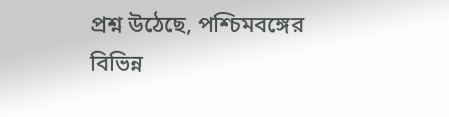প্রশ্ন উঠেছে, পশ্চিমবঙ্গের বিভিন্ন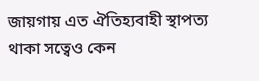জায়গায় এত ঐতিহ্যবাহী স্থাপত্য থাকা সত্বেও কেন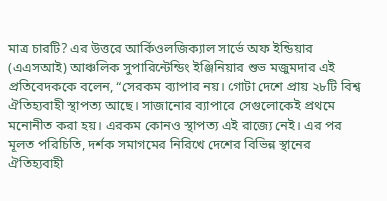মাত্র চারটি? এর উত্তরে আর্কিওলজিক্যাল সার্ভে অফ ইন্ডিয়ার (এএসআই) আঞ্চলিক সুপারিন্টেন্ডিং ইঞ্জিনিয়ার শুভ মজুমদার এই প্রতিবেদককে বলেন, “সেরকম ব্যাপার নয়। গোটা দেশে প্রায় ২৮টি বিশ্ব ঐতিহ্যবাহী স্থাপত্য আছে। সাজানোর ব্যাপারে সেগুলোকেই প্রথমে মনোনীত করা হয়। এরকম কোনও স্থাপত্য এই রাজ্যে নেই। এর পর মূলত পরিচিতি, দর্শক সমাগমের নিরিখে দেশের বিভিন্ন স্থানের ঐতিহ্যবাহী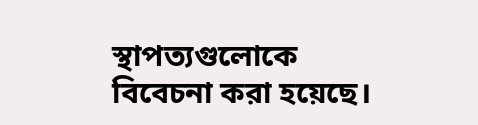স্থাপত্যগুলোকে বিবেচনা করা হয়েছে।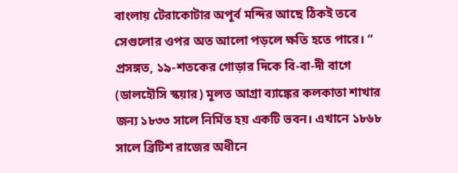বাংলায় টেরাকোটার অপূর্ব মন্দির আছে ঠিকই তবে সেগুলোর ওপর অত আলো পড়লে ক্ষতি হতে পারে। “
প্রসঙ্গত, ১৯-শতকের গোড়ার দিকে বি-বা-দী বাগে (ডালহৌসি স্কয়ার) মূলত আগ্রা ব্যাঙ্কের কলকাতা শাখার জন্য ১৮৩৩ সালে নির্মিত হয় একটি ভবন। এখানে ১৮৬৮ সালে ব্রিটিশ রাজের অধীনে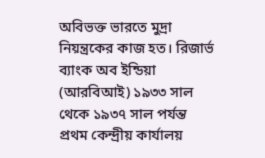অবিভক্ত ভারতে মুদ্রা নিয়ন্ত্রকের কাজ হত। রিজার্ভ ব্যাংক অব ইন্ডিয়া (আরবিআই) ১৯৩৩ সাল থেকে ১৯৩৭ সাল পর্যন্ত প্রথম কেন্দ্রীয় কার্যালয়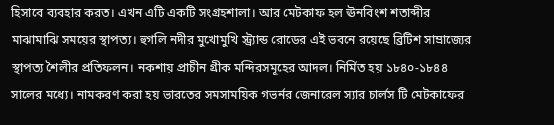হিসাবে ব্যবহার করত। এখন এটি একটি সংগ্রহশালা। আর মেটকাফ হল ঊনবিংশ শতাব্দীর মাঝামাঝি সময়ের স্থাপত্য। হুগলি নদীর মুখোমুখি স্ট্র্যান্ড রোডের এই ভবনে রয়েছে ব্রিটিশ সাম্রাজ্যের স্থাপত্য শৈলীর প্রতিফলন। নকশায় প্রাচীন গ্রীক মন্দিরসমূহের আদল। নির্মিত হয় ১৮৪০-১৮৪৪ সালের মধ্যে। নামকরণ করা হয় ভারতের সমসাময়িক গভর্নর জেনারেল স্যার চার্লস টি মেটকাফের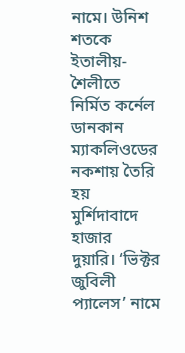নামে। উনিশ শতকে ইতালীয়-শৈলীতে নির্মিত কর্নেল ডানকান ম্যাকলিওডের নকশায় তৈরি হয় মুর্শিদাবাদে হাজার দুয়ারি। ‘ভিক্টর জুবিলী প্যালেস’ নামে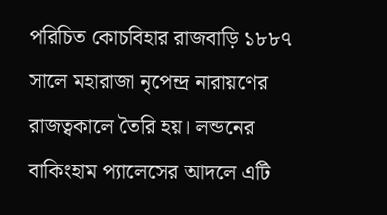পরিচিত কোচবিহার রাজবাড়ি ১৮৮৭ সালে মহারাজা নৃপেন্দ্র নারায়ণের রাজত্বকালে তৈরি হয়। লন্ডনের বাকিংহাম প্যালেসের আদলে এটি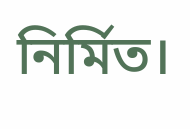নির্মিত।